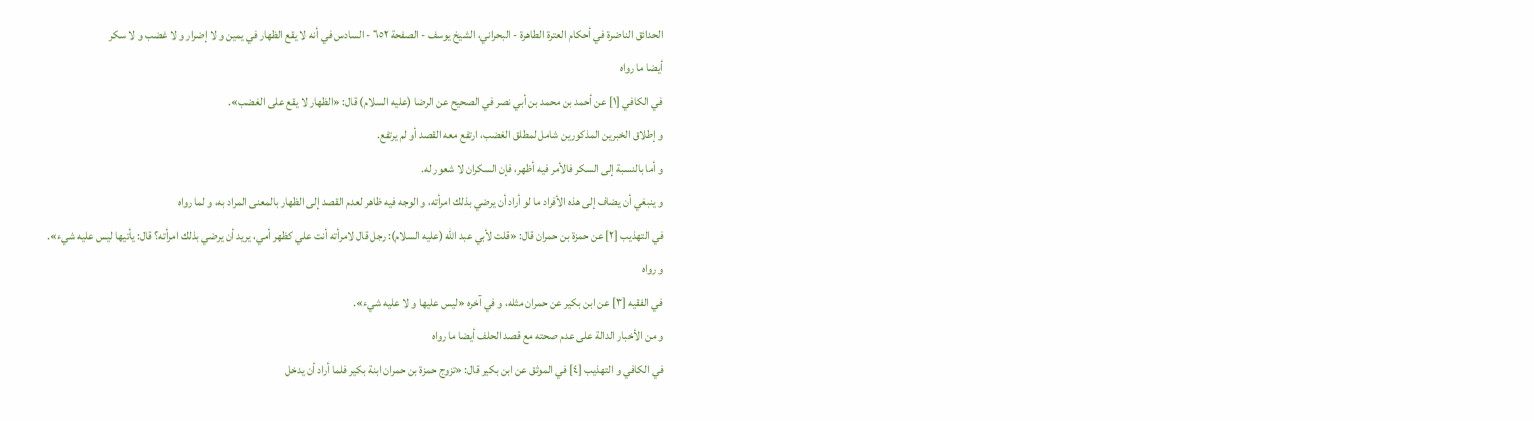الحدائق الناضرة في أحكام العترة الطاهرة - البحراني، الشيخ يوسف - الصفحة ٦٥٢ - السادس في أنه لا يقع الظهار في يمين و لا إضرار و لا غضب و لا سكر
أيضا ما رواه
في الكافي [١] عن أحمد بن محمد بن أبي نصر في الصحيح عن الرضا (عليه السلام) قال: «الظهار لا يقع على الغضب».
و إطلاق الخبرين المذكورين شامل لمطلق الغضب، ارتفع معه القصد أو لم يرتفع.
و أما بالنسبة إلى السكر فالأمر فيه أظهر، فإن السكران لا شعور له.
و ينبغي أن يضاف إلى هذه الأفراد ما لو أراد أن يرضي بذلك امرأته، و الوجه فيه ظاهر لعدم القصد إلى الظهار بالمعنى المراد به، و لما رواه
في التهذيب [٢] عن حمزة بن حمران قال: «قلت لأبي عبد الله (عليه السلام): رجل قال لامرأته أنت علي كظهر أمي، يريد أن يرضي بذلك امرأته؟ قال: يأتيها ليس عليه شيء».
و رواه
في الفقيه [٣] عن ابن بكير عن حمران مثله، و في آخره «ليس عليها و لا عليه شيء».
و من الأخبار الدالة على عدم صحته مع قصد الحلف أيضا ما رواه
في الكافي و التهذيب [٤] في الموثق عن ابن بكير قال: «تزوج حمزة بن حمران ابنة بكير فلما أراد أن يدخل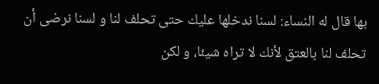بها قال له النساء: لسنا ندخلها عليك حتى تحلف لنا و لسنا نرضى أن تحلف لنا بالعتق لأنك لا تراه شيئا، و لكن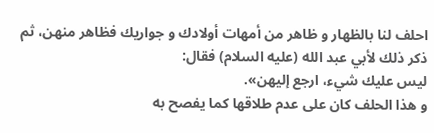احلف لنا بالظهار و ظاهر من أمهات أولادك و جواريك فظاهر منهن، ثم ذكر ذلك لأبي عبد الله (عليه السلام) فقال:
ليس عليك شيء، ارجع إليهن».
و هذا الحلف كان على عدم طلاقها كما يفصح به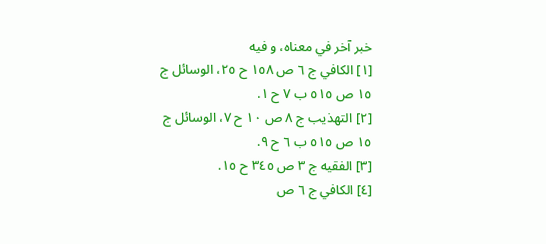خبر آخر في معناه، و فيه
[١] الكافي ج ٦ ص ١٥٨ ح ٢٥، الوسائل ج ١٥ ص ٥١٥ ب ٧ ح ١.
[٢] التهذيب ج ٨ ص ١٠ ح ٧، الوسائل ج ١٥ ص ٥١٥ ب ٦ ح ٩.
[٣] الفقيه ج ٣ ص ٣٤٥ ح ١٥.
[٤] الكافي ج ٦ ص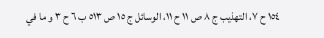١٥٤ ح ٧، التهذيب ج ٨ ص ١١ ح ١١، الوسائل ج ١٥ ص ٥١٣ ب ٦ ح ٣ و ما في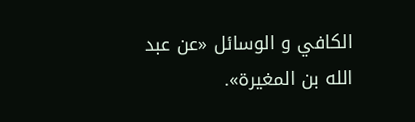الكافي و الوسائل «عن عبد الله بن المغيرة».